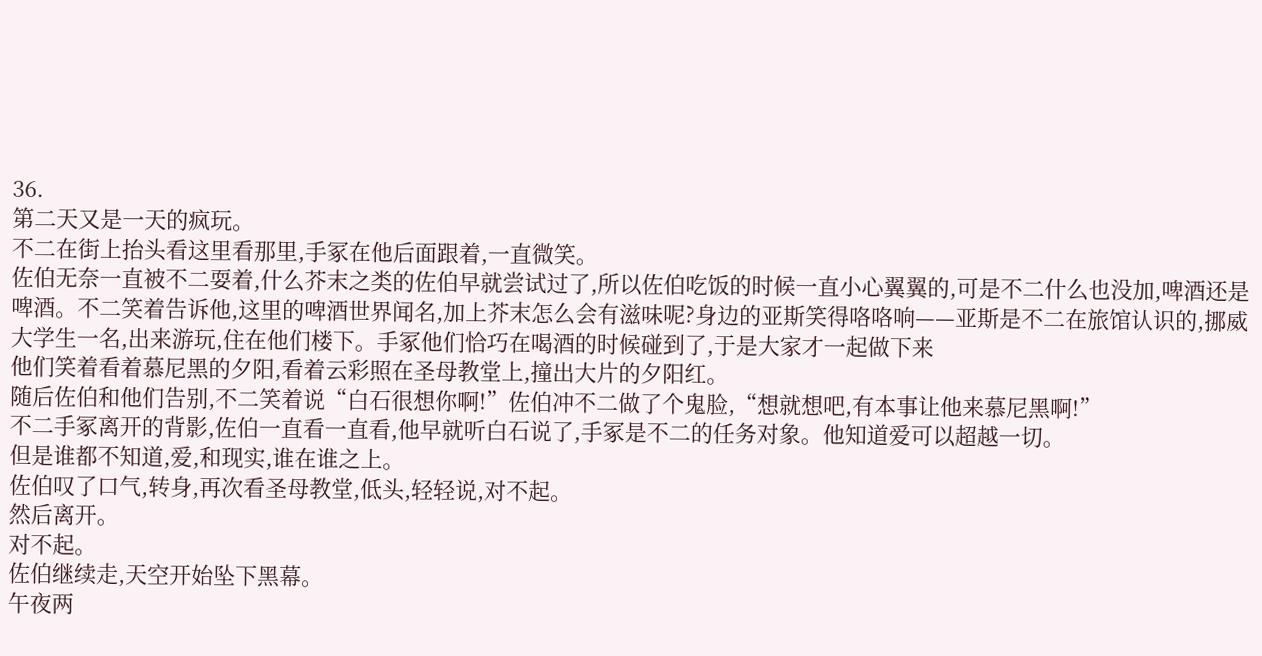36.
第二天又是一天的疯玩。
不二在街上抬头看这里看那里,手冢在他后面跟着,一直微笑。
佐伯无奈一直被不二耍着,什么芥末之类的佐伯早就尝试过了,所以佐伯吃饭的时候一直小心翼翼的,可是不二什么也没加,啤酒还是啤酒。不二笑着告诉他,这里的啤酒世界闻名,加上芥末怎么会有滋味呢?身边的亚斯笑得咯咯响——亚斯是不二在旅馆认识的,挪威大学生一名,出来游玩,住在他们楼下。手冢他们恰巧在喝酒的时候碰到了,于是大家才一起做下来
他们笑着看着慕尼黑的夕阳,看着云彩照在圣母教堂上,撞出大片的夕阳红。
随后佐伯和他们告别,不二笑着说“白石很想你啊!”佐伯冲不二做了个鬼脸,“想就想吧,有本事让他来慕尼黑啊!”
不二手冢离开的背影,佐伯一直看一直看,他早就听白石说了,手冢是不二的任务对象。他知道爱可以超越一切。
但是谁都不知道,爱,和现实,谁在谁之上。
佐伯叹了口气,转身,再次看圣母教堂,低头,轻轻说,对不起。
然后离开。
对不起。
佐伯继续走,天空开始坠下黑幕。
午夜两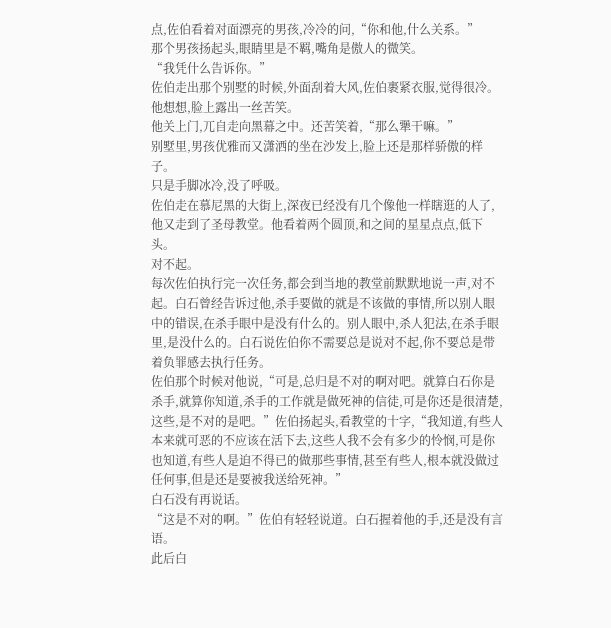点,佐伯看着对面漂亮的男孩,冷冷的问,“你和他,什么关系。”
那个男孩扬起头,眼睛里是不羁,嘴角是傲人的微笑。
“我凭什么告诉你。”
佐伯走出那个别墅的时候,外面刮着大风,佐伯裹紧衣服,觉得很冷。他想想,脸上露出一丝苦笑。
他关上门,兀自走向黑幕之中。还苦笑着,“那么犟干嘛。”
别墅里,男孩优雅而又潇洒的坐在沙发上,脸上还是那样骄傲的样子。
只是手脚冰冷,没了呼吸。
佐伯走在慕尼黑的大街上,深夜已经没有几个像他一样瞎逛的人了,他又走到了圣母教堂。他看着两个圆顶,和之间的星星点点,低下头。
对不起。
每次佐伯执行完一次任务,都会到当地的教堂前默默地说一声,对不起。白石曾经告诉过他,杀手要做的就是不该做的事情,所以别人眼中的错误,在杀手眼中是没有什么的。别人眼中,杀人犯法,在杀手眼里,是没什么的。白石说佐伯你不需要总是说对不起,你不要总是带着负罪感去执行任务。
佐伯那个时候对他说,“可是,总归是不对的啊对吧。就算白石你是杀手,就算你知道,杀手的工作就是做死神的信徒,可是你还是很清楚,这些,是不对的是吧。”佐伯扬起头,看教堂的十字,“我知道,有些人本来就可恶的不应该在活下去,这些人我不会有多少的怜悯,可是你也知道,有些人是迫不得已的做那些事情,甚至有些人,根本就没做过任何事,但是还是要被我送给死神。”
白石没有再说话。
“这是不对的啊。”佐伯有轻轻说道。白石握着他的手,还是没有言语。
此后白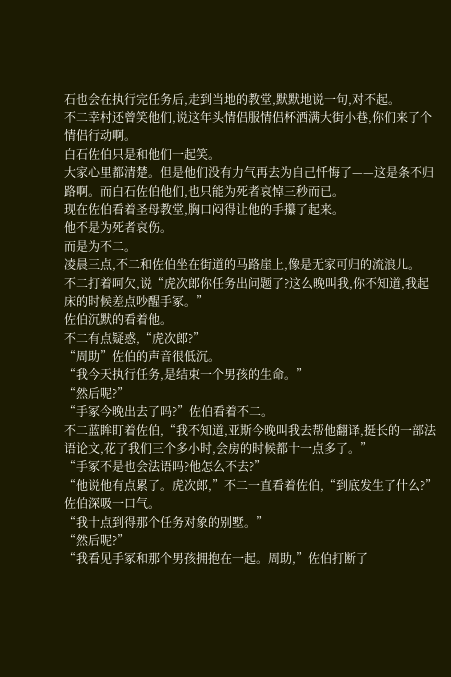石也会在执行完任务后,走到当地的教堂,默默地说一句,对不起。
不二幸村还曾笑他们,说这年头情侣服情侣杯洒满大街小巷,你们来了个情侣行动啊。
白石佐伯只是和他们一起笑。
大家心里都清楚。但是他们没有力气再去为自己忏悔了——这是条不归路啊。而白石佐伯他们,也只能为死者哀悼三秒而已。
现在佐伯看着圣母教堂,胸口闷得让他的手攥了起来。
他不是为死者哀伤。
而是为不二。
凌晨三点,不二和佐伯坐在街道的马路崖上,像是无家可归的流浪儿。
不二打着呵欠,说“虎次郎你任务出问题了?这么晚叫我,你不知道,我起床的时候差点吵醒手冢。”
佐伯沉默的看着他。
不二有点疑惑,“虎次郎?”
“周助”佐伯的声音很低沉。
“我今天执行任务,是结束一个男孩的生命。”
“然后呢?”
“手冢今晚出去了吗?”佐伯看着不二。
不二蓝眸盯着佐伯,“我不知道,亚斯今晚叫我去帮他翻译,挺长的一部法语论文,花了我们三个多小时,会房的时候都十一点多了。”
“手冢不是也会法语吗?他怎么不去?”
“他说他有点累了。虎次郎,”不二一直看着佐伯,“到底发生了什么?”
佐伯深吸一口气。
“我十点到得那个任务对象的别墅。”
“然后呢?”
“我看见手冢和那个男孩拥抱在一起。周助,”佐伯打断了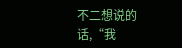不二想说的话,“我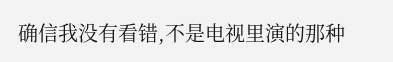确信我没有看错,不是电视里演的那种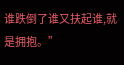谁跌倒了谁又扶起谁,就是拥抱。”